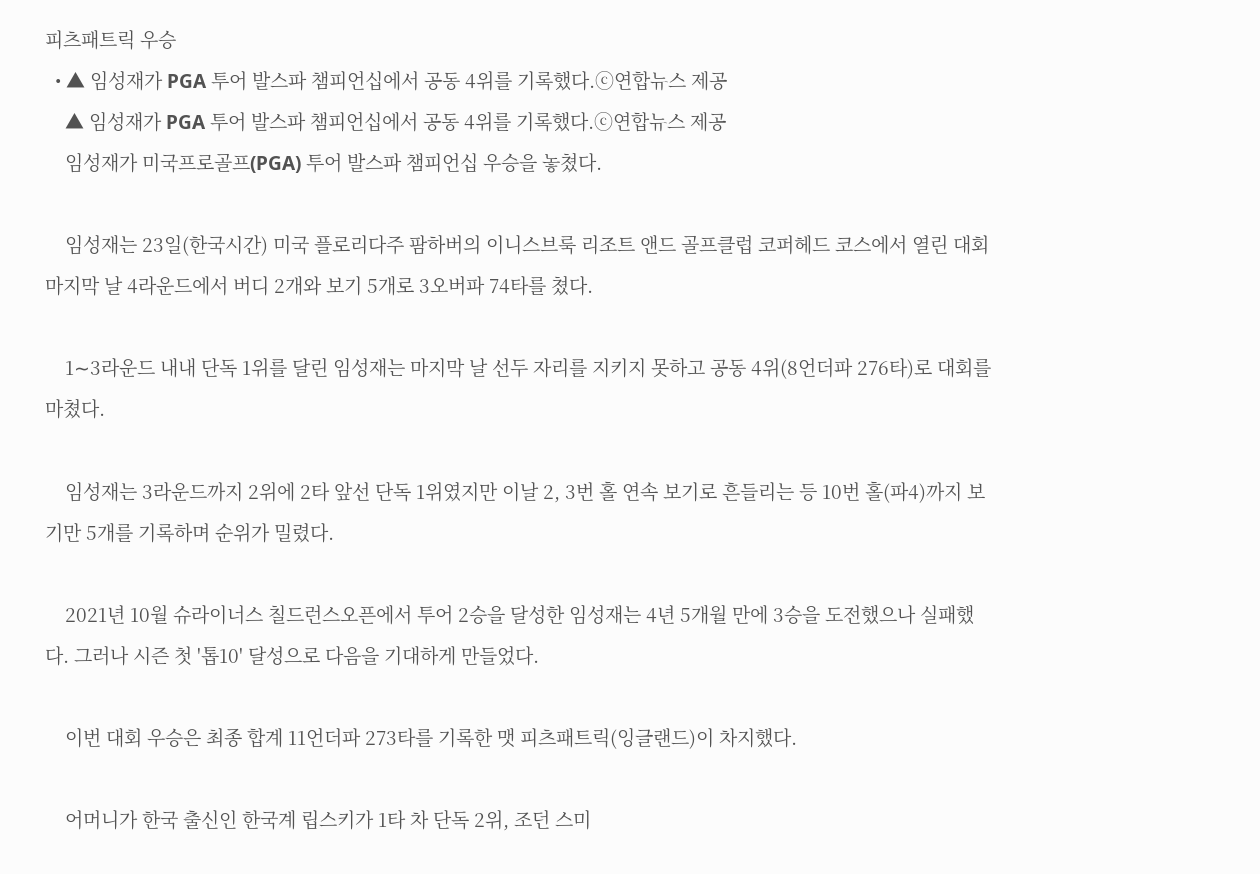피츠패트릭 우승
  • ▲ 임성재가 PGA 투어 발스파 챔피언십에서 공동 4위를 기록했다.ⓒ연합뉴스 제공
    ▲ 임성재가 PGA 투어 발스파 챔피언십에서 공동 4위를 기록했다.ⓒ연합뉴스 제공
    임성재가 미국프로골프(PGA) 투어 발스파 챔피언십 우승을 놓쳤다.

    임성재는 23일(한국시간) 미국 플로리다주 팜하버의 이니스브룩 리조트 앤드 골프클럽 코퍼헤드 코스에서 열린 대회 마지막 날 4라운드에서 버디 2개와 보기 5개로 3오버파 74타를 쳤다.

    1∼3라운드 내내 단독 1위를 달린 임성재는 마지막 날 선두 자리를 지키지 못하고 공동 4위(8언더파 276타)로 대회를 마쳤다.

    임성재는 3라운드까지 2위에 2타 앞선 단독 1위였지만 이날 2, 3번 홀 연속 보기로 흔들리는 등 10번 홀(파4)까지 보기만 5개를 기록하며 순위가 밀렸다.

    2021년 10월 슈라이너스 칠드런스오픈에서 투어 2승을 달성한 임성재는 4년 5개월 만에 3승을 도전했으나 실패했다. 그러나 시즌 첫 '톱10' 달성으로 다음을 기대하게 만들었다.

    이번 대회 우승은 최종 합계 11언더파 273타를 기록한 맷 피츠패트릭(잉글랜드)이 차지했다.

    어머니가 한국 출신인 한국계 립스키가 1타 차 단독 2위, 조던 스미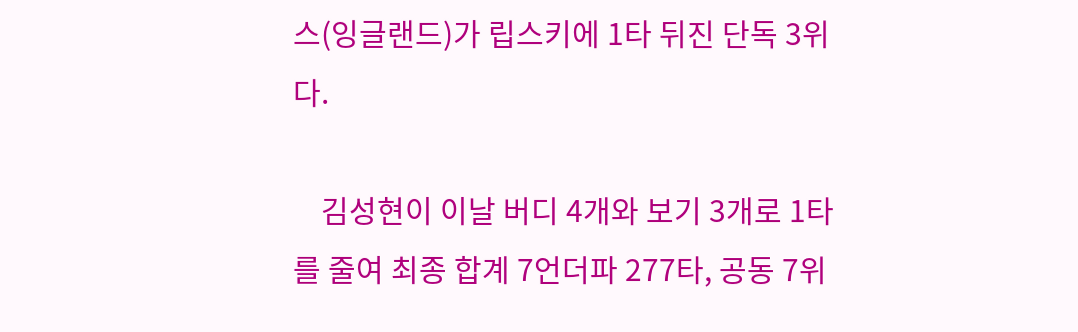스(잉글랜드)가 립스키에 1타 뒤진 단독 3위다.

    김성현이 이날 버디 4개와 보기 3개로 1타를 줄여 최종 합계 7언더파 277타, 공동 7위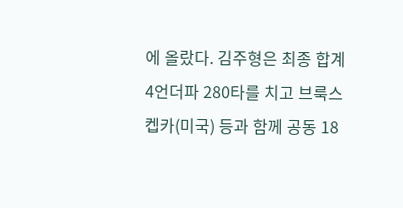에 올랐다. 김주형은 최종 합계 4언더파 280타를 치고 브룩스 켑카(미국) 등과 함께 공동 18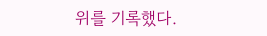위를 기록했다.